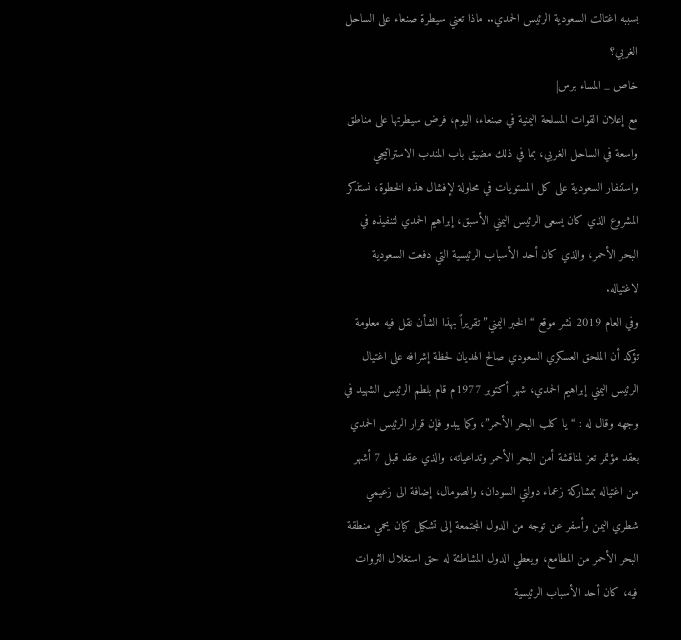بسببه اغتالت السعودية الرئيس الحمدي.. ماذا تعني سيطرة صنعاء على الساحل الغربي؟
خاص _ المساء برس|
مع إعلان القوات المسلحة اليمنية في صنعاء، اليوم، فرض سيطرتها على مناطق واسعة في الساحل الغربي، بما في ذلك مضيق باب المندب الاستراتيجي واستنفار السعودية على كل المستويات في محاولة لإفشال هذه الخطوة، نستذكر المشروع الذي كان يسعى الرئيس اليمني الأسبق، إبراهيم الحمدي لتنفيذه في البحر الأحمر، والذي كان أحد الأسباب الرئيسية التي دفعت السعودية لاغتياله.
وفي العام 2019 نشر موقع “الخبر اليمني” تقريراً بهذا الشأن نقل فيه معلومة تؤكد أن الملحق العسكري السعودي صالح الهديان لحظة إشرافه على اغتيال الرئيس اليمني إبراهيم الحمدي، شهر أكتوبر 1977م قام بلطم الرئيس الشهيد في وجهه وقال له : “يا كلب البحر الأحمر”، وكما يبدو فإن قرار الرئيس الحمدي بعقد مؤتمر تعز لمناقشة أمن البحر الأحمر وتداعياته، والذي عقد قبل 7 أشهر من اغتياله بمشاركة زعماء دولتي السودان، والصومال، إضافة الى زعيمي شطري اليمن وأسفر عن توجه من الدول المجتمعة إلى تشكيل كيان يحمي منطقة البحر الأحمر من المطامع، ويعطي الدول المشاطئة له حق استغلال الثروات فيه، كان أحد الأسباب الرئيسية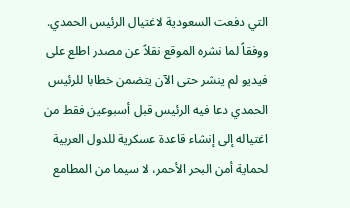التي دفعت السعودية لاغتيال الرئيس الحمدي.
ووفقاً لما نشره الموقع نقلاً عن مصدر اطلع على فيديو لم ينشر حتى الآن يتضمن خطابا للرئيس الحمدي دعا فيه الرئيس قبل أسبوعين فقط من اغتياله إلى إنشاء قاعدة عسكرية للدول العربية لحماية أمن البحر الأحمر، لا سيما من المطامع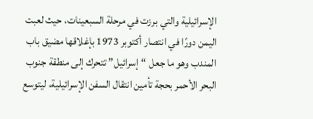الإسرائيلية والتي برزت في مرحلة السبعينات، حيث لعبت اليمن دورًا في انتصار أكتوبر 1973 بإغلاقها مضيق باب المندب وهو ما جعل “إسرائيل” تتحرك إلى منطقة جنوب البحر الأحمر بحجة تأمين انتقال السفن الإسرائيلية، ليتوسع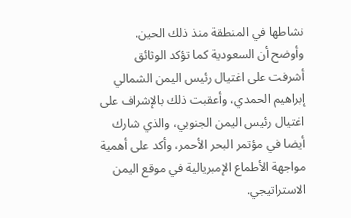نشاطها في المنطقة منذ ذلك الحين.
وأوضح أن السعودية كما تؤكد الوثائق أشرفت على اغتيال رئيس اليمن الشمالي إبراهيم الحمدي، وأعقبت ذلك بالإشراف على اغتيال رئيس اليمن الجنوبي، والذي شارك أيضا في مؤتمر البحر الأحمر، وأكد على أهمية مواجهة الأطماع الإمبريالية في موقع اليمن الاستراتيجي.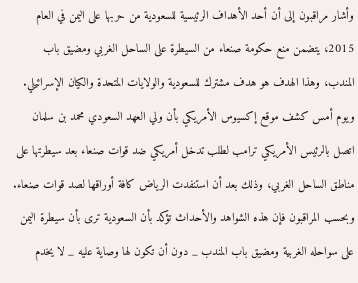وأشار مراقبون إلى أن أحد الأهداف الرئيسية للسعودية من حربها على اليمن في العام 2015، يتضمن منع حكومة صنعاء من السيطرة على الساحل الغربي ومضيق باب المندب، وهذا الهدف هو هدف مشترك للسعودية والولايات المتحدة والكيان الإسرائيلي.
ويوم أمس كشف موقع إكسيوس الأمريكي بأن ولي العهد السعودي محمد بن سلمان اتصل بالرئيس الأمريكي ترامب لطلب تدخل أمريكي ضد قوات صنعاء بعد سيطرتها على مناطق الساحل الغربي، وذلك بعد أن استنفدت الرياض كافة أوراقها لصد قوات صنعاء.
وبحسب المراقبون فإن هذه الشواهد والأحداث تؤكد بأن السعودية ترى بأن سيطرة اليمن على سواحله الغربية ومضيق باب المندب _ دون أن تكون لها وصاية عليه _ لا يخدم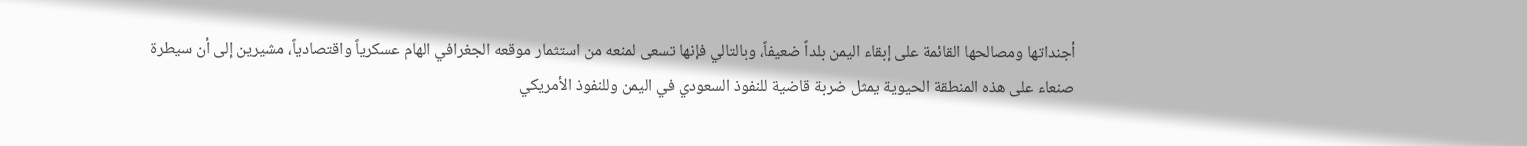أجنداتها ومصالحها القائمة على إبقاء اليمن بلداً ضعيفاً، وبالتالي فإنها تسعى لمنعه من استثمار موقعه الجغرافي الهام عسكرياً واقتصادياً، مشيرين إلى أن سيطرة صنعاء على هذه المنطقة الحيوية يمثل ضربة قاضية للنفوذ السعودي في اليمن وللنفوذ الأمريكي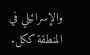والإسرائيلي في المنطقة ككل.